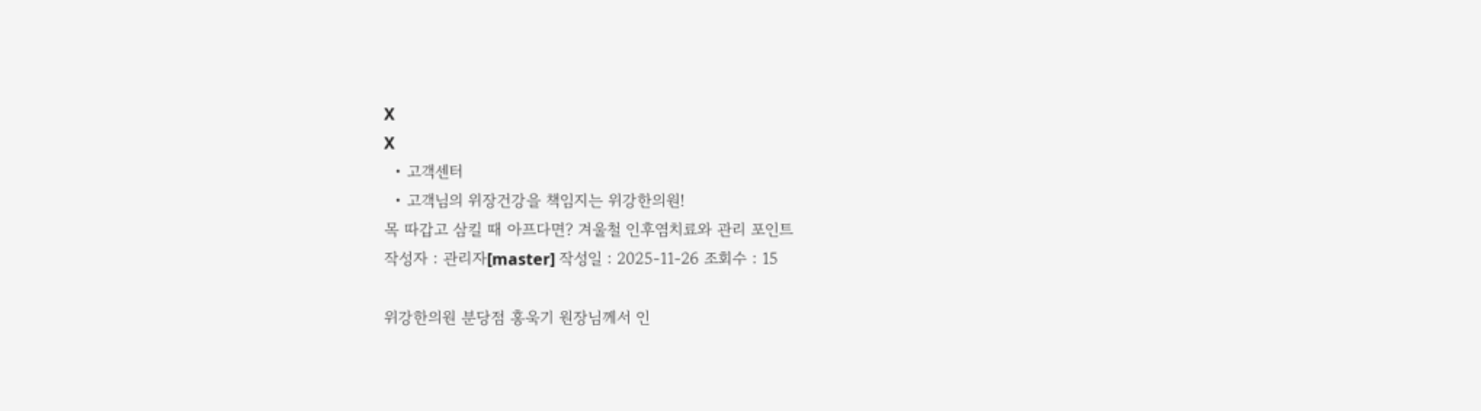X
X
  • 고객센터
  • 고객님의 위장건강을 책임지는 위강한의원!
목 따갑고 삼킬 때 아프다면? 겨울철 인후염치료와 관리 포인트
작성자 : 관리자[master] 작성일 : 2025-11-26 조회수 : 15

위강한의원 분당점 홍욱기 원장님께서 인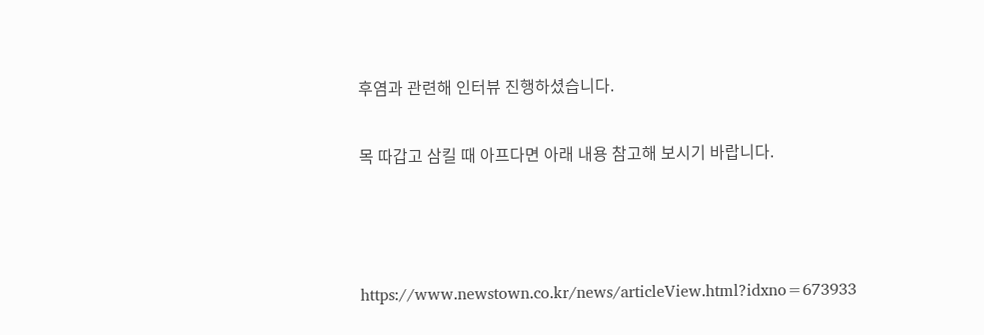후염과 관련해 인터뷰 진행하셨습니다.

목 따갑고 삼킬 때 아프다면 아래 내용 참고해 보시기 바랍니다.



https://www.newstown.co.kr/news/articleView.html?idxno=673933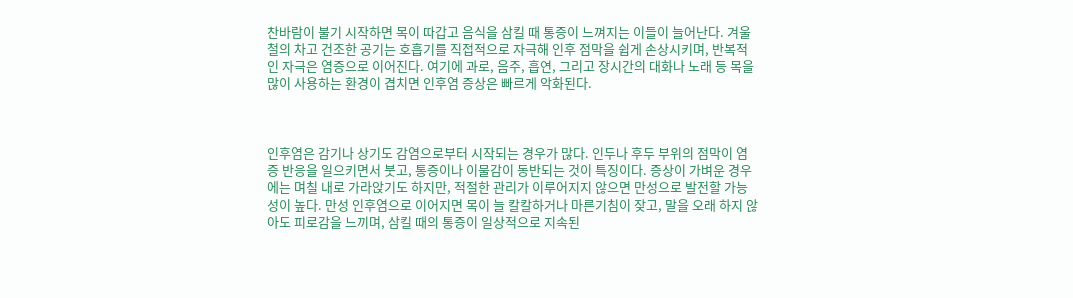찬바람이 불기 시작하면 목이 따갑고 음식을 삼킬 때 통증이 느껴지는 이들이 늘어난다. 겨울철의 차고 건조한 공기는 호흡기를 직접적으로 자극해 인후 점막을 쉽게 손상시키며, 반복적인 자극은 염증으로 이어진다. 여기에 과로, 음주, 흡연, 그리고 장시간의 대화나 노래 등 목을 많이 사용하는 환경이 겹치면 인후염 증상은 빠르게 악화된다.



인후염은 감기나 상기도 감염으로부터 시작되는 경우가 많다. 인두나 후두 부위의 점막이 염증 반응을 일으키면서 붓고, 통증이나 이물감이 동반되는 것이 특징이다. 증상이 가벼운 경우에는 며칠 내로 가라앉기도 하지만, 적절한 관리가 이루어지지 않으면 만성으로 발전할 가능성이 높다. 만성 인후염으로 이어지면 목이 늘 칼칼하거나 마른기침이 잦고, 말을 오래 하지 않아도 피로감을 느끼며, 삼킬 때의 통증이 일상적으로 지속된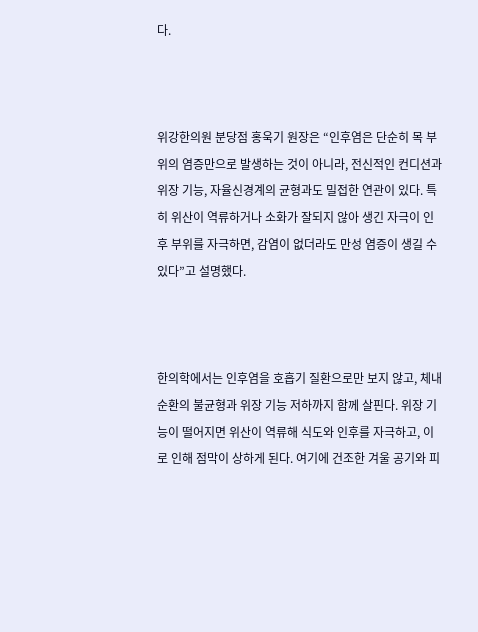다.



위강한의원 분당점 홍욱기 원장은 “인후염은 단순히 목 부위의 염증만으로 발생하는 것이 아니라, 전신적인 컨디션과 위장 기능, 자율신경계의 균형과도 밀접한 연관이 있다. 특히 위산이 역류하거나 소화가 잘되지 않아 생긴 자극이 인후 부위를 자극하면, 감염이 없더라도 만성 염증이 생길 수 있다”고 설명했다.



한의학에서는 인후염을 호흡기 질환으로만 보지 않고, 체내 순환의 불균형과 위장 기능 저하까지 함께 살핀다. 위장 기능이 떨어지면 위산이 역류해 식도와 인후를 자극하고, 이로 인해 점막이 상하게 된다. 여기에 건조한 겨울 공기와 피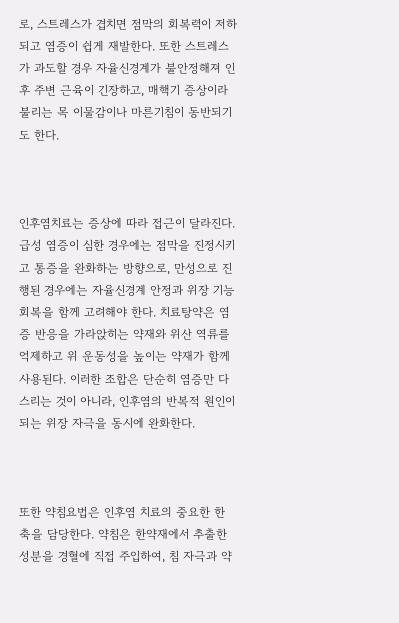로, 스트레스가 겹치면 점막의 회복력이 저하되고 염증이 쉽게 재발한다. 또한 스트레스가 과도할 경우 자율신경계가 불안정해져 인후 주변 근육이 긴장하고, 매핵기 증상이라 불리는 목 이물감이나 마른기침이 동반되기도 한다.



인후염치료는 증상에 따라 접근이 달라진다. 급성 염증이 심한 경우에는 점막을 진정시키고 통증을 완화하는 방향으로, 만성으로 진행된 경우에는 자율신경계 안정과 위장 기능 회복을 함께 고려해야 한다. 치료탕약은 염증 반응을 가라앉히는 약재와 위산 역류를 억제하고 위 운동성을 높이는 약재가 함께 사용된다. 이러한 조합은 단순히 염증만 다스리는 것이 아니라, 인후염의 반복적 원인이 되는 위장 자극을 동시에 완화한다.



또한 약침요법은 인후염 치료의 중요한 한 축을 담당한다. 약침은 한약재에서 추출한 성분을 경혈에 직접 주입하여, 침 자극과 약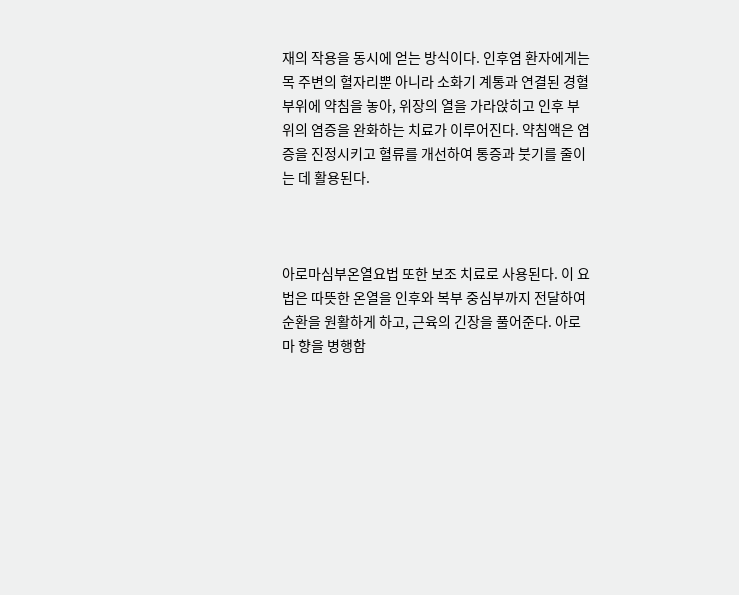재의 작용을 동시에 얻는 방식이다. 인후염 환자에게는 목 주변의 혈자리뿐 아니라 소화기 계통과 연결된 경혈 부위에 약침을 놓아, 위장의 열을 가라앉히고 인후 부위의 염증을 완화하는 치료가 이루어진다. 약침액은 염증을 진정시키고 혈류를 개선하여 통증과 붓기를 줄이는 데 활용된다.



아로마심부온열요법 또한 보조 치료로 사용된다. 이 요법은 따뜻한 온열을 인후와 복부 중심부까지 전달하여 순환을 원활하게 하고, 근육의 긴장을 풀어준다. 아로마 향을 병행함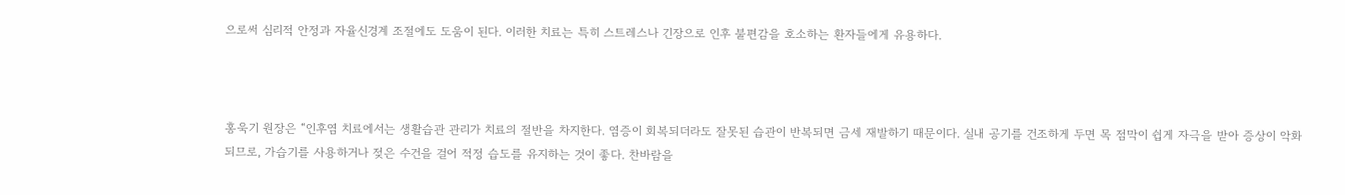으로써 심리적 안정과 자율신경계 조절에도 도움이 된다. 이러한 치료는 특히 스트레스나 긴장으로 인후 불편감을 호소하는 환자들에게 유용하다.



홍욱기 원장은 “인후염 치료에서는 생활습관 관리가 치료의 절반을 차지한다. 염증이 회복되더라도 잘못된 습관이 반복되면 금세 재발하기 때문이다. 실내 공기를 건조하게 두면 목 점막이 쉽게 자극을 받아 증상이 악화되므로, 가습기를 사용하거나 젖은 수건을 걸어 적정 습도를 유지하는 것이 좋다. 찬바람을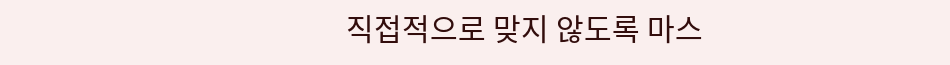직접적으로 맞지 않도록 마스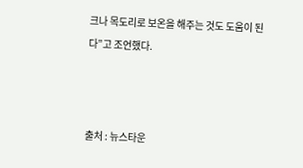크나 목도리로 보온을 해주는 것도 도움이 된다”고 조언했다.



출처 : 뉴스타운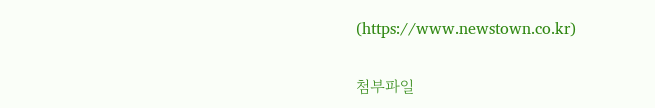(https://www.newstown.co.kr)

첨부파일